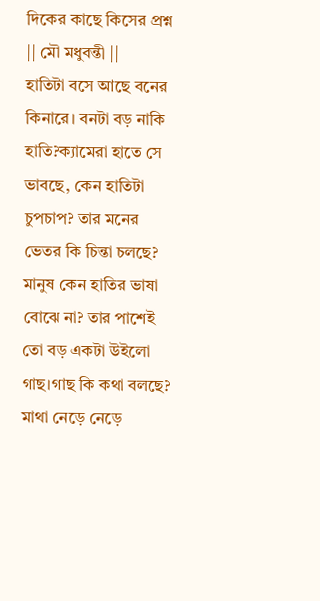দিকের কাছে কিসের প্রশ্ন
|| মৌ মধুবন্তী ||
হাতিটা বসে আছে বনের কিনারে। বনটা বড় নাকি হাতি?ক্যামেরা হাতে সে ভাবছে, কেন হাতিটা চুপচাপ? তার মনের ভেতর কি চিন্তা চলছে? মানুষ কেন হাতির ভাষা বোঝে না? তার পাশেই তো বড় একটা উইলো গাছ।গাছ কি কথা বলছে? মাথা নেড়ে নেড়ে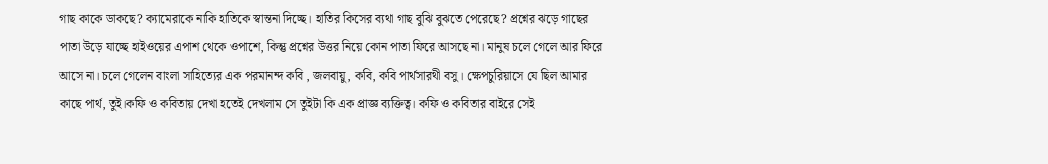গাছ কাকে ডাকছে? ক্যামেরাকে নাকি হাতিকে স্বান্তনা দিচ্ছে। হাতির কিসের ব্যথা গাছ বুঝি বুঝতে পেরেছে? প্রশ্নের ঝড়ে গাছের পাতা উড়ে যাচ্ছে হাইওয়ের এপাশ থেকে ওপাশে, কিন্তু প্রশ্নের উত্তর নিয়ে কোন পাতা ফিরে আসছে না। মানুষ চলে গেলে আর ফিরে আসে না। চলে গেলেন বাংলা সাহিত্যের এক পরমানন্দ কবি , জলবায়ু, কবি, কবি পার্থসারথী বসু। ক্ষেপচুরিয়াসে যে ছিল আমার কাছে পার্থ, তুই।কফি ও কবিতায় দেখা হতেই দেখলাম সে তুইটা কি এক প্রাজ্ঞ ব্যক্তিত্ব। কফি ও কবিতার বাইরে সেই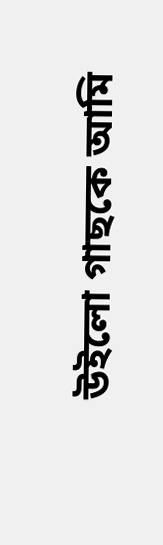উইলো গাছকে আমি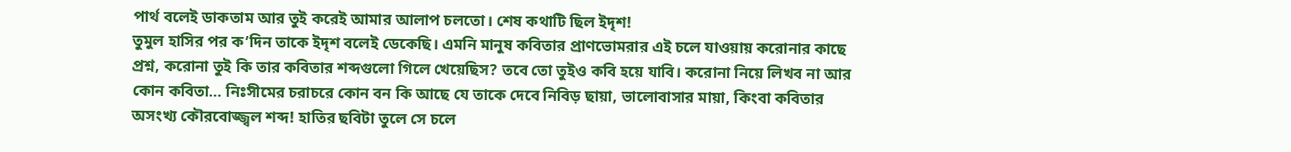পার্থ বলেই ডাকতাম আর তুই করেই আমার আলাপ চলতো। শেষ কথাটি ছিল ইদৃশ!
তুমুল হাসির পর ক’দিন তাকে ইদৃশ বলেই ডেকেছি। এমনি মানুষ কবিতার প্রাণভোমরার এই চলে যাওয়ায় করোনার কাছে প্রশ্ন, করোনা তুই কি তার কবিতার শব্দগুলো গিলে খেয়েছিস? তবে তো তুইও কবি হয়ে যাবি। করোনা নিয়ে লিখব না আর কোন কবিতা… নিঃসীমের চরাচরে কোন বন কি আছে যে তাকে দেবে নিবিড় ছায়া, ভালোবাসার মায়া, কিংবা কবিতার অসংখ্য কৌরবোজ্জ্বল শব্দ! হাতির ছবিটা তুলে সে চলে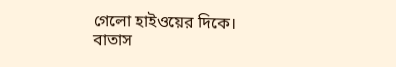গেলো হাইওয়ের দিকে।
বাতাস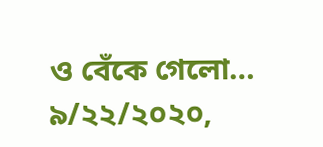ও বেঁকে গেলো…
৯/২২/২০২০,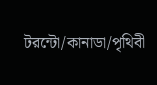টরন্টো/কানাডা/পৃথিবী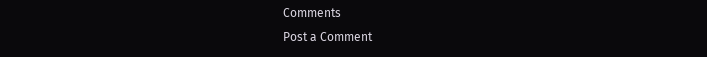Comments
Post a Comment